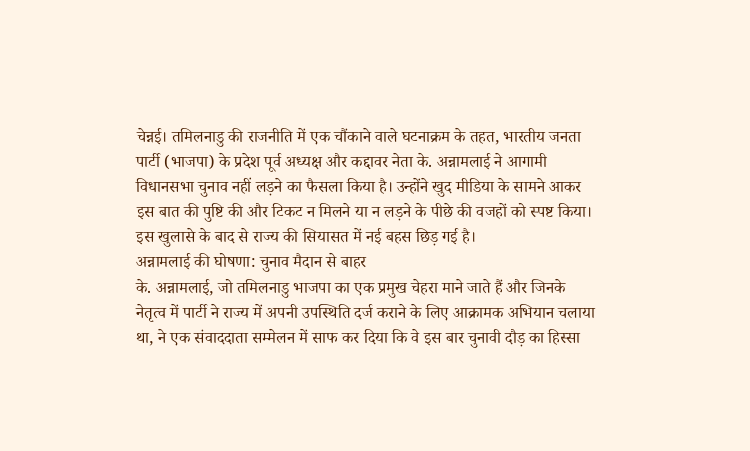चेन्नई। तमिलनाडु की राजनीति में एक चौंकाने वाले घटनाक्रम के तहत, भारतीय जनता पार्टी (भाजपा) के प्रदेश पूर्व अध्यक्ष और कद्दावर नेता के. अन्नामलाई ने आगामी विधानसभा चुनाव नहीं लड़ने का फैसला किया है। उन्होंने खुद मीडिया के सामने आकर इस बात की पुष्टि की और टिकट न मिलने या न लड़ने के पीछे की वजहों को स्पष्ट किया। इस खुलासे के बाद से राज्य की सियासत में नई बहस छिड़ गई है।
अन्नामलाई की घोषणा: चुनाव मैदान से बाहर
के. अन्नामलाई, जो तमिलनाडु भाजपा का एक प्रमुख चेहरा माने जाते हैं और जिनके नेतृत्व में पार्टी ने राज्य में अपनी उपस्थिति दर्ज कराने के लिए आक्रामक अभियान चलाया था, ने एक संवाददाता सम्मेलन में साफ कर दिया कि वे इस बार चुनावी दौड़ का हिस्सा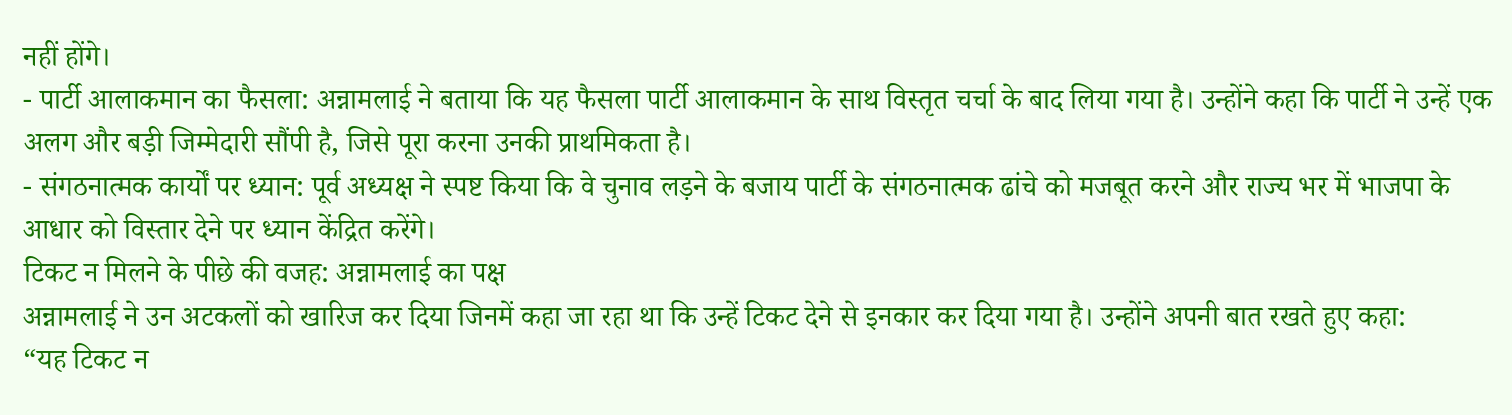नहीं होंगे।
- पार्टी आलाकमान का फैसला: अन्नामलाई ने बताया कि यह फैसला पार्टी आलाकमान के साथ विस्तृत चर्चा के बाद लिया गया है। उन्होंने कहा कि पार्टी ने उन्हें एक अलग और बड़ी जिम्मेदारी सौंपी है, जिसे पूरा करना उनकी प्राथमिकता है।
- संगठनात्मक कार्यों पर ध्यान: पूर्व अध्यक्ष ने स्पष्ट किया कि वे चुनाव लड़ने के बजाय पार्टी के संगठनात्मक ढांचे को मजबूत करने और राज्य भर में भाजपा के आधार को विस्तार देने पर ध्यान केंद्रित करेंगे।
टिकट न मिलने के पीछे की वजह: अन्नामलाई का पक्ष
अन्नामलाई ने उन अटकलों को खारिज कर दिया जिनमें कहा जा रहा था कि उन्हें टिकट देने से इनकार कर दिया गया है। उन्होंने अपनी बात रखते हुए कहा:
“यह टिकट न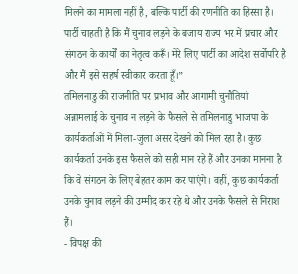मिलने का मामला नहीं है, बल्कि पार्टी की रणनीति का हिस्सा है। पार्टी चाहती है कि मैं चुनाव लड़ने के बजाय राज्य भर में प्रचार और संगठन के कार्यों का नेतृत्व करूँ। मेरे लिए पार्टी का आदेश सर्वोपरि है और मैं इसे सहर्ष स्वीकार करता हूँ।”
तमिलनाडु की राजनीति पर प्रभाव और आगामी चुनौतियां
अन्नामलाई के चुनाव न लड़ने के फैसले से तमिलनाडु भाजपा के कार्यकर्ताओं में मिला-जुला असर देखने को मिल रहा है। कुछ कार्यकर्ता उनके इस फैसले को सही मान रहे हैं और उनका मानना है कि वे संगठन के लिए बेहतर काम कर पाएंगे। वहीं, कुछ कार्यकर्ता उनके चुनाव लड़ने की उम्मीद कर रहे थे और उनके फैसले से निराश हैं।
- विपक्ष की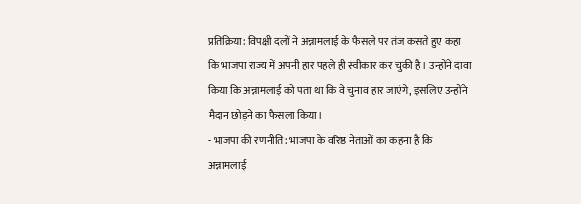प्रतिक्रिया: विपक्षी दलों ने अन्नामलाई के फैसले पर तंज कसते हुए कहा कि भाजपा राज्य में अपनी हार पहले ही स्वीकार कर चुकी है। उन्होंने दावा किया कि अन्नामलाई को पता था कि वे चुनाव हार जाएंगे, इसलिए उन्होंने मैदान छोड़ने का फैसला किया।
- भाजपा की रणनीति: भाजपा के वरिष्ठ नेताओं का कहना है कि अन्नामलाई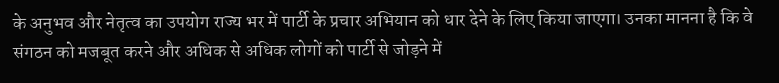के अनुभव और नेतृत्व का उपयोग राज्य भर में पार्टी के प्रचार अभियान को धार देने के लिए किया जाएगा। उनका मानना है कि वे संगठन को मजबूत करने और अधिक से अधिक लोगों को पार्टी से जोड़ने में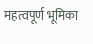महत्वपूर्ण भूमिका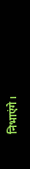निभाएंगे।